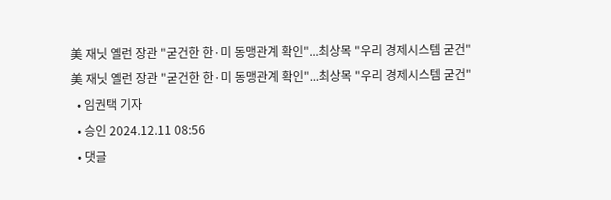美 재닛 옐런 장관 "굳건한 한·미 동맹관계 확인"...최상목 "우리 경제시스템 굳건"
美 재닛 옐런 장관 "굳건한 한·미 동맹관계 확인"...최상목 "우리 경제시스템 굳건"
  • 임권택 기자
  • 승인 2024.12.11 08:56
  • 댓글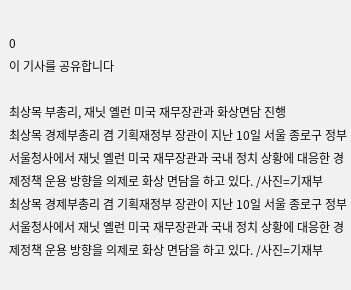0
이 기사를 공유합니다

최상목 부총리, 재닛 옐런 미국 재무장관과 화상면담 진행
최상목 경제부총리 겸 기획재정부 장관이 지난 10일 서울 종로구 정부서울청사에서 재닛 옐런 미국 재무장관과 국내 정치 상황에 대응한 경제정책 운용 방향을 의제로 화상 면담을 하고 있다. /사진=기재부
최상목 경제부총리 겸 기획재정부 장관이 지난 10일 서울 종로구 정부서울청사에서 재닛 옐런 미국 재무장관과 국내 정치 상황에 대응한 경제정책 운용 방향을 의제로 화상 면담을 하고 있다. /사진=기재부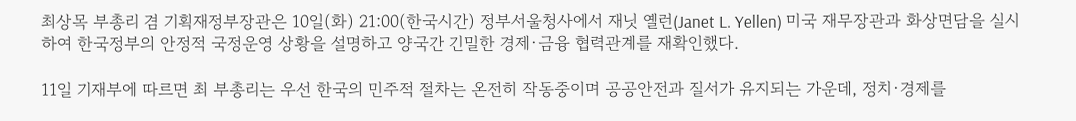최상목 부총리 겸 기획재정부장관은 10일(화) 21:00(한국시간) 정부서울청사에서 재닛 옐런(Janet L. Yellen) 미국 재무장관과 화상면담을 실시하여 한국정부의 안정적 국정운영 상황을 설명하고 양국간 긴밀한 경제·금융 협력관계를 재확인했다.

11일 기재부에 따르면 최 부총리는 우선 한국의 민주적 절차는 온전히 작동중이며 공공안전과 질서가 유지되는 가운데, 정치·경제를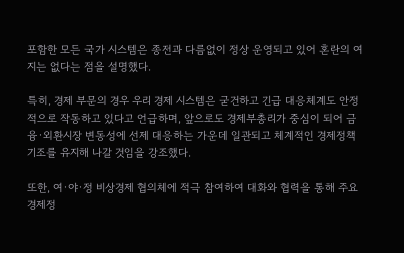포함한 모든 국가 시스템은 종전과 다름없이 정상 운영되고 있어 혼란의 여지는 없다는 점을 설명했다.

특히, 경제 부문의 경우 우리 경제 시스템은 굳건하고 긴급 대응체계도 안정적으로 작동하고 있다고 언급하며, 앞으로도 경제부총리가 중심이 되어 금융·외환시장 변동성에 선제 대응하는 가운데 일관되고 체계적인 경제정책 기조를 유지해 나갈 것임을 강조했다.

또한, 여·야·정 비상경제 협의체에 적극 참여하여 대화와 협력을 통해 주요 경제정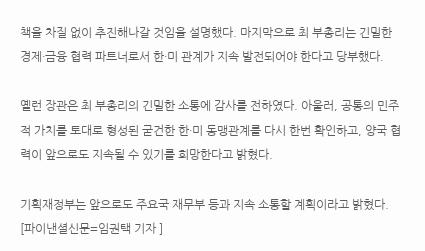책을 차질 없이 추진해나갈 것임을 설명했다. 마지막으로 최 부총리는 긴밀한 경제·금융 협력 파트너로서 한·미 관계가 지속 발전되어야 한다고 당부했다.

옐런 장관은 최 부총리의 긴밀한 소통에 감사를 전하였다. 아울러, 공통의 민주적 가치를 토대로 형성된 굳건한 한·미 동맹관계를 다시 한번 확인하고, 양국 협력이 앞으로도 지속될 수 있기를 희망한다고 밝혔다.

기획재정부는 앞으로도 주요국 재무부 등과 지속 소통할 계획이라고 밝혔다. [파이낸셜신문=임권택 기자 ]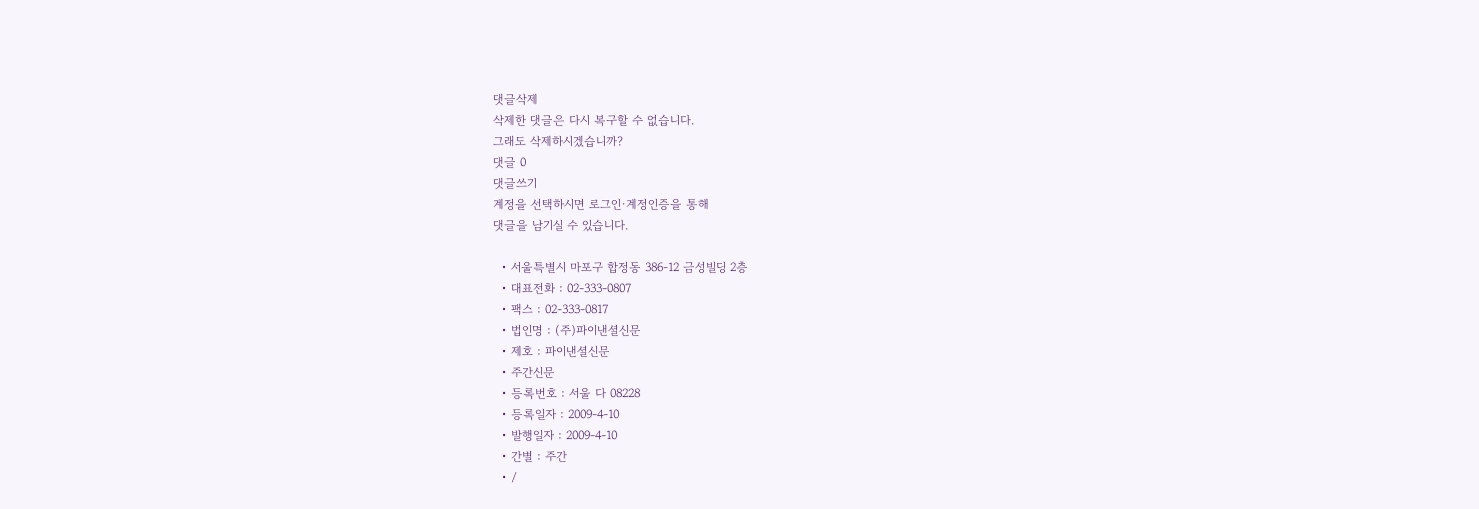댓글삭제
삭제한 댓글은 다시 복구할 수 없습니다.
그래도 삭제하시겠습니까?
댓글 0
댓글쓰기
계정을 선택하시면 로그인·계정인증을 통해
댓글을 남기실 수 있습니다.

  • 서울특별시 마포구 합정동 386-12 금성빌딩 2층
  • 대표전화 : 02-333-0807
  • 팩스 : 02-333-0817
  • 법인명 : (주)파이낸셜신문
  • 제호 : 파이낸셜신문
  • 주간신문
  • 등록번호 : 서울 다 08228
  • 등록일자 : 2009-4-10
  • 발행일자 : 2009-4-10
  • 간별 : 주간
  • /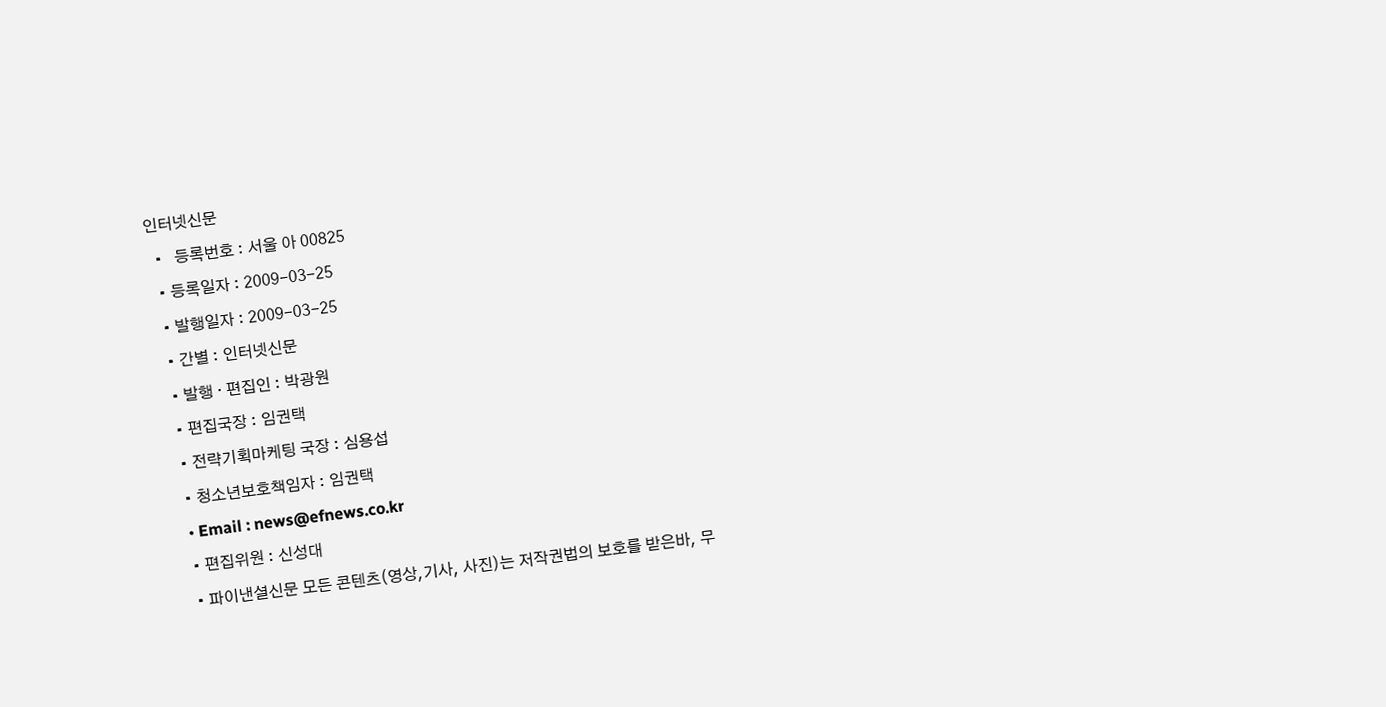인터넷신문
  •   등록번호 : 서울 아 00825
  • 등록일자 : 2009-03-25
  • 발행일자 : 2009-03-25
  • 간별 : 인터넷신문
  • 발행 · 편집인 : 박광원
  • 편집국장 : 임권택
  • 전략기획마케팅 국장 : 심용섭
  • 청소년보호책임자 : 임권택
  • Email : news@efnews.co.kr
  • 편집위원 : 신성대
  • 파이낸셜신문 모든 콘텐츠(영상,기사, 사진)는 저작권법의 보호를 받은바, 무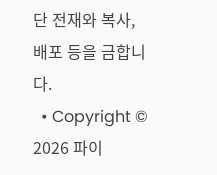단 전재와 복사, 배포 등을 금합니다.
  • Copyright © 2026 파이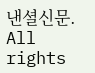낸셜신문. All rights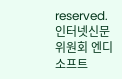reserved.
인터넷신문위원회 엔디소프트